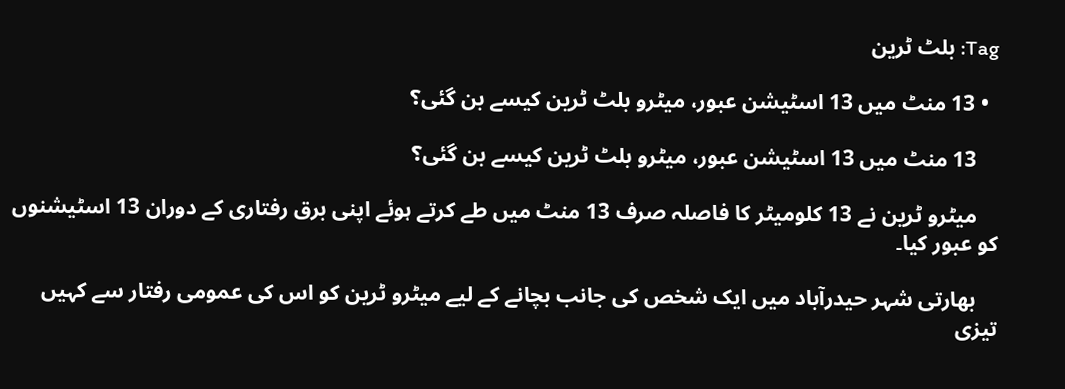Tag: بلٹ ٹرین

  • 13 منٹ میں 13 اسٹیشن عبور، میٹرو بلٹ ٹرین کیسے بن گئی؟

    13 منٹ میں 13 اسٹیشن عبور، میٹرو بلٹ ٹرین کیسے بن گئی؟

    میٹرو ٹرین نے 13 کلومیٹر کا فاصلہ صرف 13 منٹ میں طے کرتے ہوئے اپنی برق رفتاری کے دوران 13 اسٹیشنوں کو عبور کیا۔

    بھارتی شہر حیدرآباد میں ایک شخص کی جانب بچانے کے لیے میٹرو ٹرین کو اس کی عمومی رفتار سے کہیں تیزی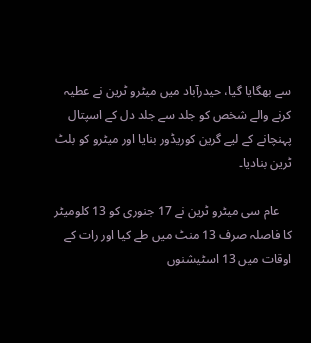سے بھگایا گیا، حیدرآباد میں میٹرو ٹرین نے عطیہ کرنے والے شخص کو جلد سے جلد دل کے اسپتال پہنچانے کے لیے گرین کوریڈور بنایا اور میٹرو کو بلٹ ٹرین بنادیا۔

    عام سی میٹرو ٹرین نے 17 جنوری کو 13 کلومیٹر کا فاصلہ صرف 13 منٹ میں طے کیا اور رات کے اوقات میں 13 اسٹیشنوں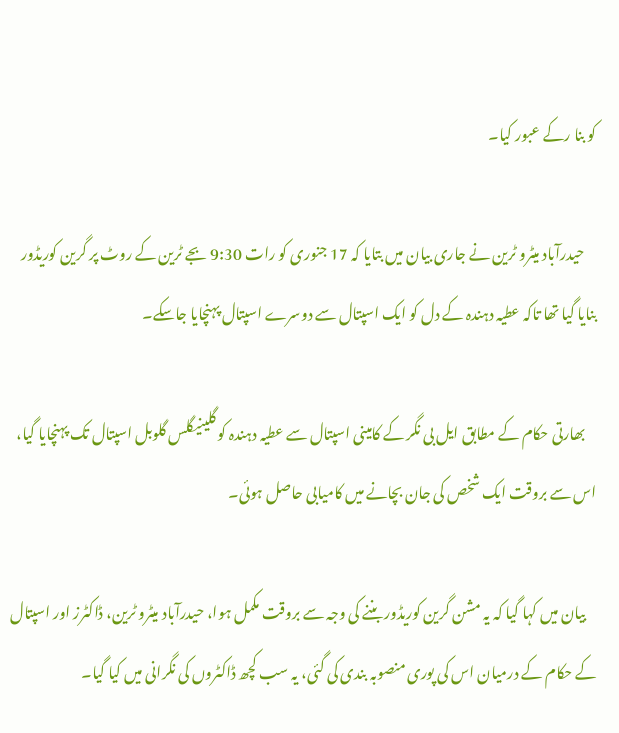کو بنا رکے عبور کیا۔

    حیدرآباد میٹرو ٹرین نے جاری بیان میں بتایا کہ 17 جنوری کو رات 9:30 بجے ٹرین کے روٹ پر گرین کوریڈور بنایا گیا تھا تاکہ عطیہ دہندہ کے دل کو ایک اسپتال سے دوسرے اسپتال پہنچایا جاسکے۔

    بھارتی حکام کے مطابق ایل بی نگر کے کامینی اسپتال سے عطیہ دہندہ کو گلینیگلس گلوبل اسپتال تک پہنچایا گیا، اس سے بروقت ایک شخص کی جان بچانے میں کامیابی حاصل ہوئی۔

    بیان میں کہا گیا کہ یہ مشن گرین کوریڈور بننے کی وجہ سے بروقت مکمل ہوا، حیدرآباد میٹرو ٹرین، ڈاکٹرز اور اسپتال کے حکام کے درمیان اس کی پوری منصوبہ بندی کی گئی، یہ سب کچھ ڈاکٹروں کی نگرانی میں کیا گیا۔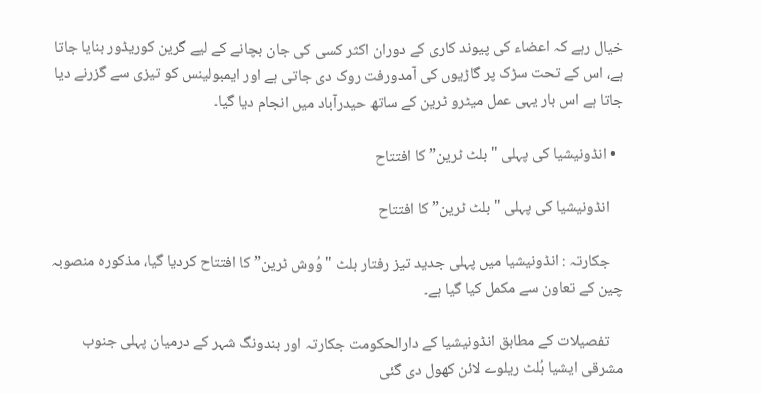خیال رہے کہ اعضاء کی پیوند کاری کے دوران اکثر کسی کی جان بچانے کے لیے گرین کوریڈور بنایا جاتا ہے، اس کے تحت سڑک پر گاڑیوں کی آمدورفت روک دی جاتی ہے اور ایمبولینس کو تیزی سے گزرنے دیا جاتا ہے اس بار یہی عمل میٹرو ٹرین کے ساتھ حیدرآباد میں انجام دیا گیا۔

  • انڈونیشیا کی پہلی "بلٹ ٹرین” کا افتتاح

    انڈونیشیا کی پہلی "بلٹ ٹرین” کا افتتاح

    جکارتہ : انڈونیشیا میں پہلی جدید تیز رفتار بلٹ "وُوش ٹرین” کا افتتاح کردیا گیا، مذکورہ منصوبہ چین کے تعاون سے مکمل کیا گیا ہے۔

    تفصیلات کے مطابق انڈونیشیا کے دارالحکومت جکارتہ اور بندونگ شہر کے درمیان پہلی جنوب مشرقی ایشیا بُلٹ ریلوے لائن کھول دی گئی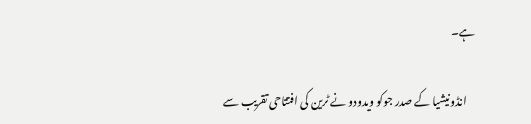ہے۔

    انڈونیشیا کے صدر جوکو ویدودو نے ٹرین کی افتتاحی تقریب سے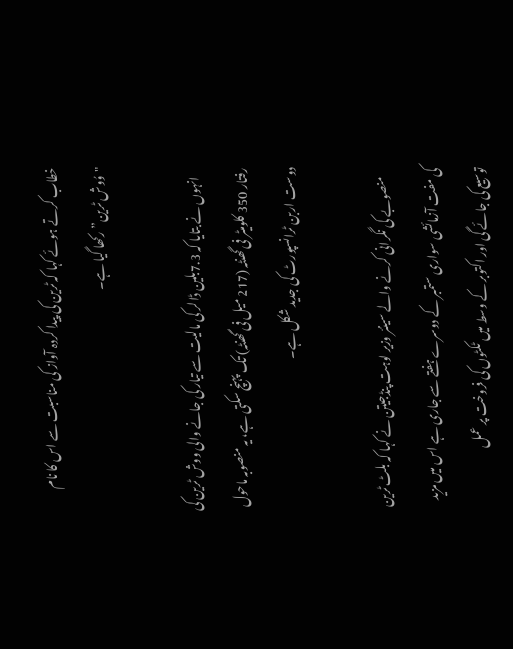خطاب کرتے ہوئے کہا کہ ٹرین کی پیدا کردہ آواز کی مناسبت سے اس کا نام "وُوش ٹرین” رکھا گیا ہے۔

    انہوں نے بتایا کہ 7.3بلین ڈالر کی مالیت سے تیار کی جانے والی ووش ٹرین کی رفتار 350 کلومیٹر فی گھنٹہ (217 میل فی گھنٹہ) تک پہنچ سکتی ہے، یہ منصوبہ ماحول دوست اربن ٹرانسپورٹ کی جدید شکل ہے۔

    منصوبے کی نگرانی کرنے والے سینئر وزیر لوہت پنڈجیتن نے کہا کہ بلٹ ٹرین کی مفت آزمائشی سواری ستمبر کے دوسرے ہفتے سے جاری ہے اس میں مزید توسیع کی جائے گی اور اکتوبر کے وسط میں ٹکٹوں کی فروخت پر عمل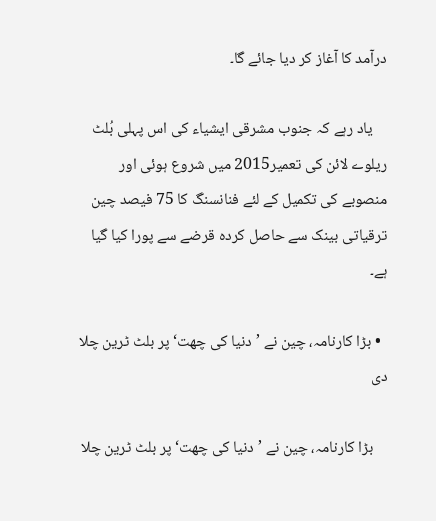درآمد کا آغاز کر دیا جائے گا۔

    یاد رہے کہ جنوب مشرقی ایشیاء کی اس پہلی بُلٹ ریلوے لائن کی تعمیر2015 میں شروع ہوئی اور منصوبے کی تکمیل کے لئے فنانسنگ کا 75 فیصد چین ترقیاتی بینک سے حاصل کردہ قرضے سے پورا کیا گیا ہے۔

  • بڑا کارنامہ، چین نے ’دنیا کی چھت‘ پر بلٹ ٹرین چلا دی

    بڑا کارنامہ، چین نے ’دنیا کی چھت‘ پر بلٹ ٹرین چلا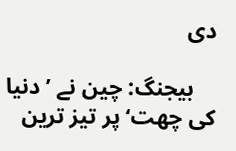دی

    بیجنگ: چین نے ’دنیا کی چھت‘ پر تیز ترین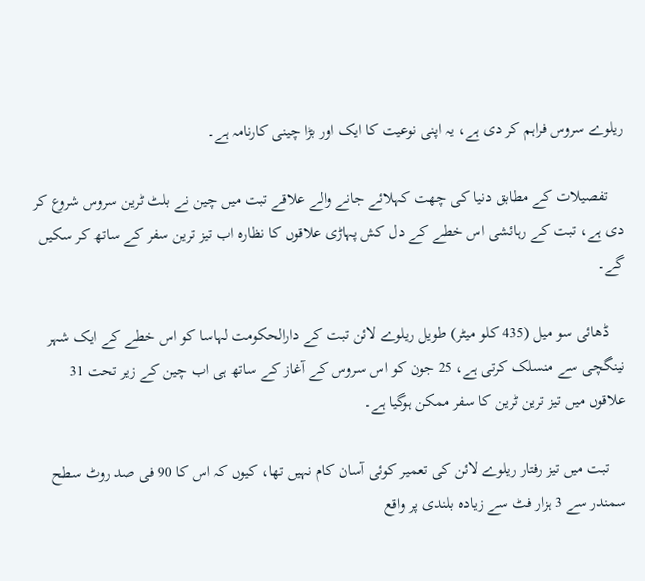ریلوے سروس فراہم کر دی ہے، یہ اپنی نوعیت کا ایک اور بڑا چینی کارنامہ ہے۔

    تفصیلات کے مطابق دنیا کی چھت کہلائے جانے والے علاقے تبت میں چین نے بلٹ ٹرین سروس شروع کر دی ہے، تبت کے رہائشی اس خطے کے دل کش پہاڑی علاقوں کا نظارہ اب تیز ترین سفر کے ساتھ کر سکیں گے۔

    ڈھائی سو میل (435 کلو میٹر) طویل ریلوے لائن تبت کے دارالحکومت لہاسا کو اس خطے کے ایک شہر نینگچی سے منسلک کرتی ہے، 25 جون کو اس سروس کے آغاز کے ساتھ ہی اب چین کے زیر تحت 31 علاقوں میں تیز ترین ٹرین کا سفر ممکن ہوگیا ہے۔

    تبت میں تیز رفتار ریلوے لائن کی تعمیر کوئی آسان کام نہیں تھا، کیوں کہ اس کا 90 فی صد روٹ سطح سمندر سے 3 ہزار فٹ سے زیادہ بلندی پر واقع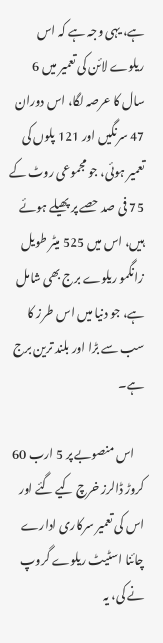ہے، یہی وجہ ہے کہ اس ریلوے لائن کی تعمیر میں 6 سال کا عرصہ لگا، اس دوران 47 سرنگیں اور 121 پلوں کی تعمیر ہوئی، جو مجموعی روٹ کے 75 فی صد حصے پر پھیلے ہوئے ہیں، اس میں 525 میٹر طویل زانگمو ریلوے برج بھی شامل ہے، جو دنیا میں اس طرز کا سب سے بڑا اور بلند ترین برج ہے۔

    اس منصوبے پر 5 ارب 60 کروڑ ڈالرز خرچ کیے گئے اور اس کی تعمیر سرکاری ادارے چائنا اسٹیٹ ریلوے گروپ نے کی، یہ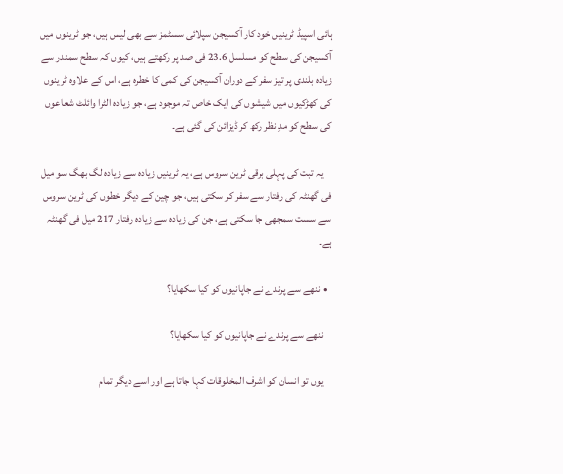ہائی اسپیڈ ٹرینیں خود کار آکسیجن سپلائی سسٹمز سے بھی لیس ہیں، جو ٹرینوں میں آکسیجن کی سطح کو مسلسل 23.6 فی صد پر رکھتے ہیں، کیوں کہ سطح سمندر سے زیادہ بلندی پر تیز سفر کے دوران آکسیجن کی کمی کا خطرہ ہے، اس کے علاوہ ٹرینوں کی کھڑکیوں میں شیشوں کی ایک خاص تہ موجود ہے، جو زیادہ الٹرا وائلٹ شعاعوں کی سطح کو مدِ نظر رکھ کر ڈیزائن کی گئی ہے۔

    یہ تبت کی پہلی برقی ٹرین سروس ہے، یہ ٹرینیں زیادہ سے زیادہ لگ بھگ سو میل فی گھنٹہ کی رفتار سے سفر کر سکتی ہیں، جو چین کے دیگر خطوں کی ٹرین سروس سے سست سمجھی جا سکتی ہے، جن کی زیادہ سے زیادہ رفتار 217 میل فی گھنٹہ ہے۔

  • ننھے سے پرندے نے جاپانیوں کو کیا سکھایا؟

    ننھے سے پرندے نے جاپانیوں کو کیا سکھایا؟

    یوں تو انسان کو اشرف المخلوقات کہا جاتا ہے اور اسے دیگر تمام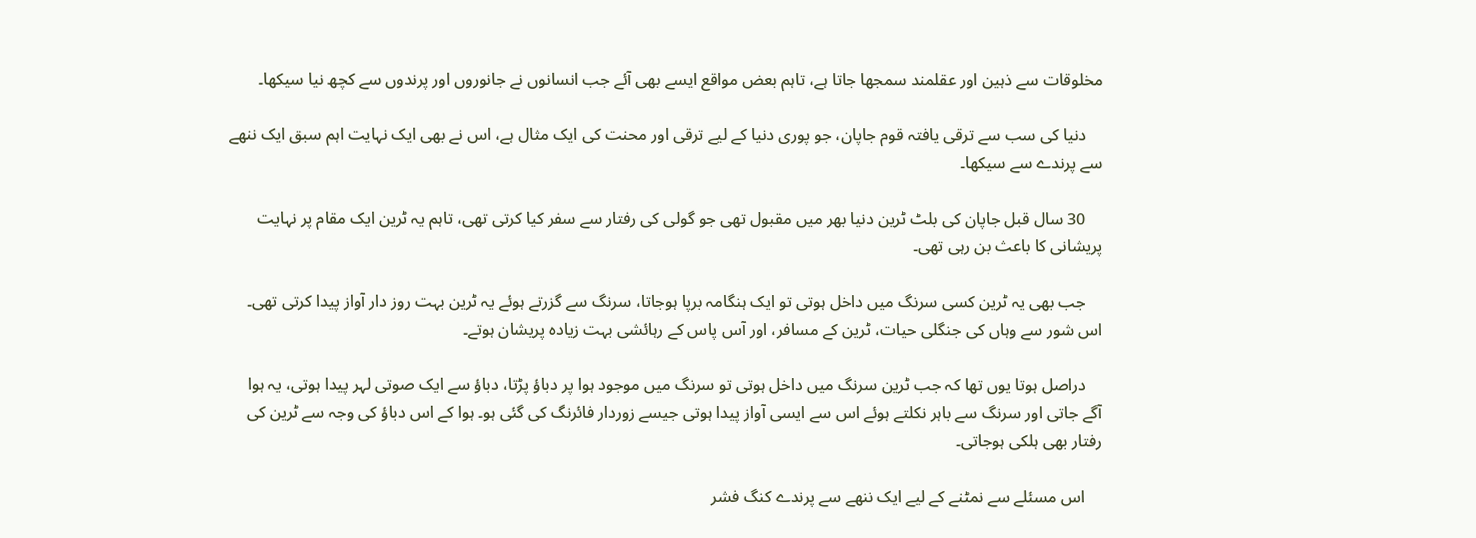مخلوقات سے ذہین اور عقلمند سمجھا جاتا ہے، تاہم بعض مواقع ایسے بھی آئے جب انسانوں نے جانوروں اور پرندوں سے کچھ نیا سیکھا۔

    دنیا کی سب سے ترقی یافتہ قوم جاپان، جو پوری دنیا کے لیے ترقی اور محنت کی ایک مثال ہے، اس نے بھی ایک نہایت اہم سبق ایک ننھے سے پرندے سے سیکھا۔

    30 سال قبل جاپان کی بلٹ ٹرین دنیا بھر میں مقبول تھی جو گولی کی رفتار سے سفر کیا کرتی تھی، تاہم یہ ٹرین ایک مقام پر نہایت پریشانی کا باعث بن رہی تھی۔

    جب بھی یہ ٹرین کسی سرنگ میں داخل ہوتی تو ایک ہنگامہ برپا ہوجاتا، سرنگ سے گزرتے ہوئے یہ ٹرین بہت روز دار آواز پیدا کرتی تھی۔ اس شور سے وہاں کی جنگلی حیات، ٹرین کے مسافر، اور آس پاس کے رہائشی بہت زیادہ پریشان ہوتے۔

    دراصل ہوتا یوں تھا کہ جب ٹرین سرنگ میں داخل ہوتی تو سرنگ میں موجود ہوا پر دباؤ پڑتا، دباؤ سے ایک صوتی لہر پیدا ہوتی، یہ ہوا آگے جاتی اور سرنگ سے باہر نکلتے ہوئے اس سے ایسی آواز پیدا ہوتی جیسے زوردار فائرنگ کی گئی ہو۔ ہوا کے اس دباؤ کی وجہ سے ٹرین کی رفتار بھی ہلکی ہوجاتی۔

    اس مسئلے سے نمٹنے کے لیے ایک ننھے سے پرندے کنگ فشر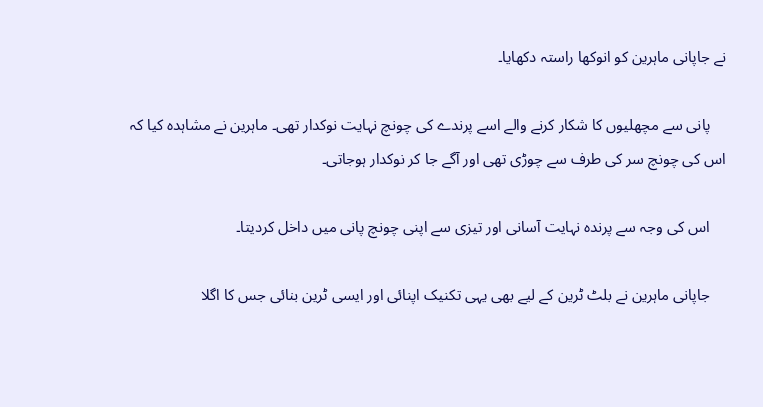نے جاپانی ماہرین کو انوکھا راستہ دکھایا۔

    پانی سے مچھلیوں کا شکار کرنے والے اسے پرندے کی چونچ نہایت نوکدار تھی۔ ماہرین نے مشاہدہ کیا کہ اس کی چونچ سر کی طرف سے چوڑی تھی اور آگے جا کر نوکدار ہوجاتی۔

    اس کی وجہ سے پرندہ نہایت آسانی اور تیزی سے اپنی چونچ پانی میں داخل کردیتا۔

    جاپانی ماہرین نے بلٹ ٹرین کے لیے بھی یہی تکنیک اپنائی اور ایسی ٹرین بنائی جس کا اگلا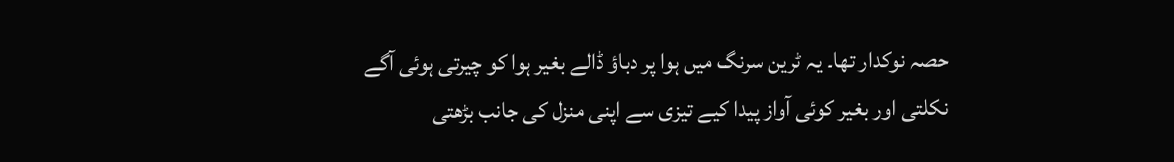حصہ نوکدار تھا۔ یہ ٹرین سرنگ میں ہوا پر دباؤ ڈالے بغیر ہوا کو چیرتی ہوئی آگے نکلتی اور بغیر کوئی آواز پیدا کیے تیزی سے اپنی منزل کی جانب بڑھتی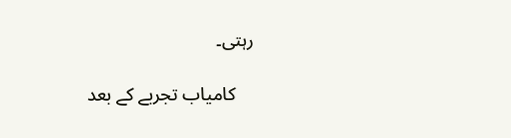رہتی۔

    کامیاب تجربے کے بعد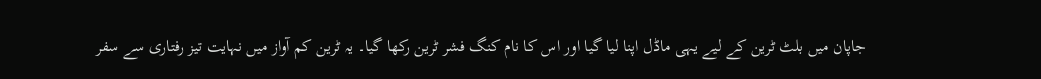جاپان میں بلٹ ٹرین کے لیے یہی ماڈل اپنا لیا گیا اور اس کا نام کنگ فشر ٹرین رکھا گیا۔ یہ ٹرین کم آواز میں نہایت تیز رفتاری سے سفر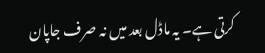کرتی ہے۔ یہ ماڈل بعد میں نہ صرف جاپان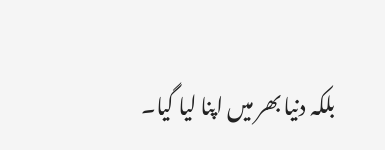بلکہ دنیا بھر میں اپنا لیا گیا۔